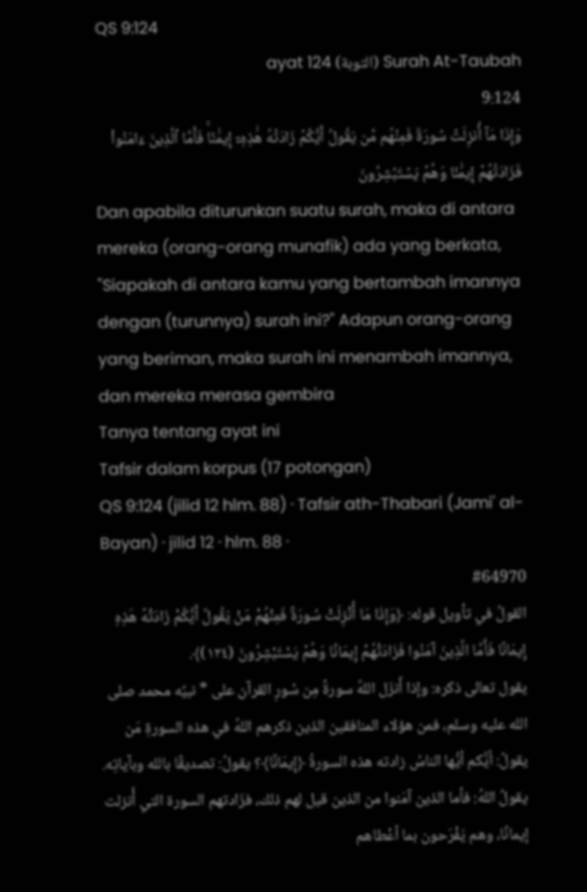QS 9:124
Surah At-Taubah (التوبة) ayat 124
9:124
وَإِذَا مَآ أُنزِلَتۡ سُورَةٞ فَمِنۡهُم مَّن يَقُولُ أَيُّكُمۡ زَادَتۡهُ هَٰذِهِۦٓ إِيمَٰنٗاۚ فَأَمَّا ٱلَّذِينَ ءَامَنُواْ فَزَادَتۡهُمۡ إِيمَٰنٗا وَهُمۡ يَسۡتَبۡشِرُونَ
Dan apabila diturunkan suatu surah, maka di antara mereka (orang-orang munafik) ada yang berkata, "Siapakah di antara kamu yang bertambah imannya dengan (turunnya) surah ini?" Adapun orang-orang yang beriman, maka surah ini menambah imannya, dan mereka merasa gembira
Tanya tentang ayat ini
Tafsir dalam korpus (17 potongan)
QS 9:124 (jilid 12 hlm. 88) · Tafsir ath-Thabari (Jami' al-Bayan) · jilid 12 · hlm. 88 ·
#64970
القولُ في تأويل قوله: ﴿وَإِذَا مَا أُنْزِلَتْ سُورَةٌ فَمِنْهُمْ مَنْ يَقُولُ أَيُّكُمْ زَادَتْهُ هَذِهِ إِيمَانًا فَأَمَّا الَّذِينَ آمَنُوا فَزَادَتْهُمْ إِيمَانًا وَهُمْ يَسْتَبْشِرُونَ (١٢٤)﴾.
يقول تعالى ذكره: وإذا أَنزَل اللهُ سورةً مِن سُورِ القرآن على * نبيِّه محمد صلى الله عليه وسلم، فمن هؤلاء المنافقين الذين ذكرهم اللهُ في هذه السورةِ مَن يقولُ: أيُّكم أيُّها الناسُ زادته هذه السورةُ ﴿إِيمَانًا﴾؟ يقولُ: تصديقًا بالله وبآياتِه. يقولُ اللهُ: فأما الذين آمَنوا من الذين قيل لهم ذلك، فزَادتهم السورة التي أُنزلت إيمانًا، وهم يَفْرَحون بما أعْطاهم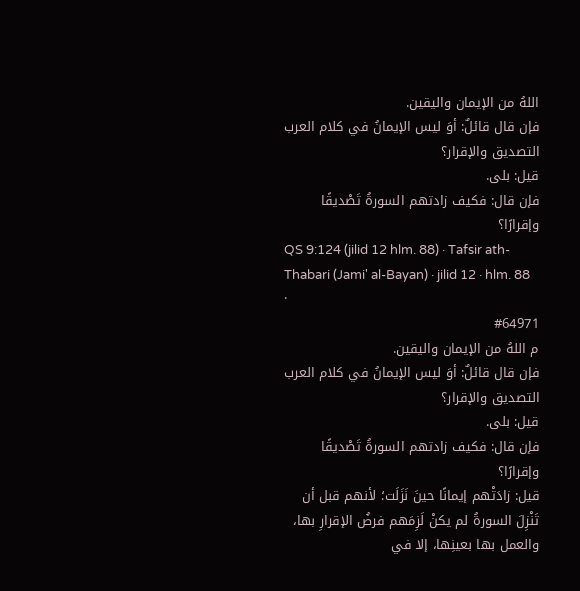اللهُ من الإيمان واليقين.
فإن قال قائلٌ: أوَ ليس الإيمانُ في كلام العرب التصديق والإقرار؟
قيل: بلى.
فإن قال: فكيف زادتهم السورةُ تَصْديقًا وإقرارًا؟
QS 9:124 (jilid 12 hlm. 88) · Tafsir ath-Thabari (Jami' al-Bayan) · jilid 12 · hlm. 88 ·
#64971
م اللهُ من الإيمان واليقين.
فإن قال قائلٌ: أوَ ليس الإيمانُ في كلام العرب التصديق والإقرار؟
قيل: بلى.
فإن قال: فكيف زادتهم السورةُ تَصْديقًا وإقرارًا؟
قيل: زادَتْهم إيمانًا حينَ نَزَلَت؛ لأنهم قبل أن تَنْزِلَ السورةُ لم يكنْ لَزِمَهم فرضُ الإقرارِ بها، والعمل بها بعينِها، إلا في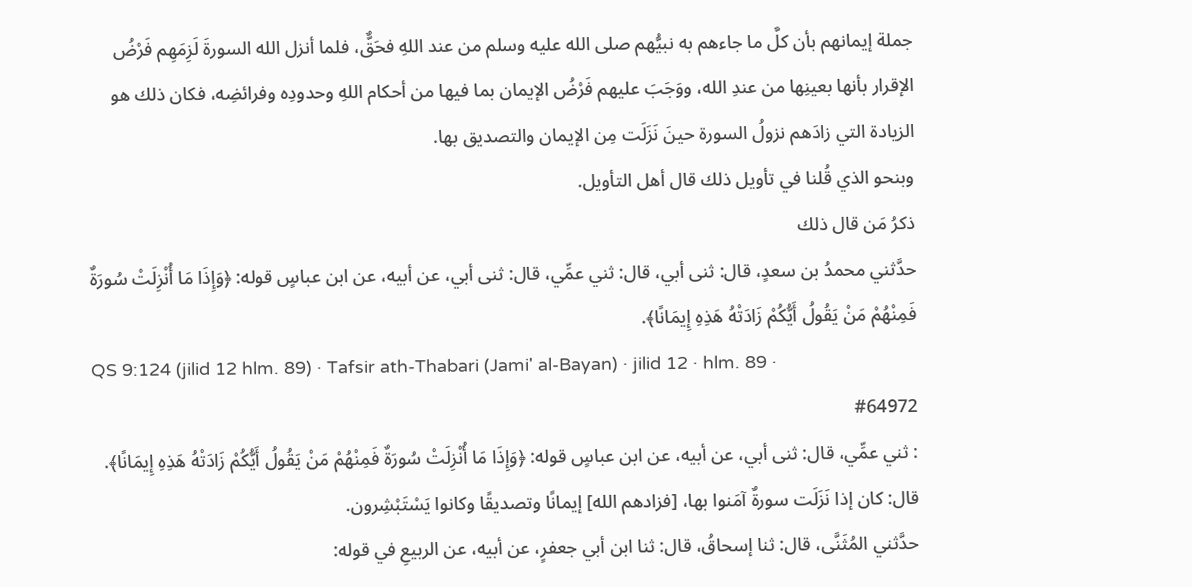جملة إيمانهم بأن كلَّ ما جاءهم به نبيُّهم صلى الله عليه وسلم من عند اللهِ فحَقٌّ، فلما أنزل الله السورةَ لَزِمَهِم فَرْضُ الإقرار بأنها بعينِها من عندِ الله، ووَجَبَ عليهم فَرْضُ الإيمان بما فيها من أحكام اللهِ وحدودِه وفرائضِه، فكان ذلك هو الزيادة التي زادَهم نزولُ السورة حينَ نَزَلَت مِن الإيمان والتصديق بها.
وبنحو الذي قُلنا في تأويل ذلك قال أهل التأويل.
ذكرُ مَن قال ذلك
حدَّثني محمدُ بن سعدٍ، قال: ثنى أبي، قال: ثني عمِّي، قال: ثنى أبي، عن أبيه، عن ابن عباسٍ قوله: ﴿وَإِذَا مَا أُنْزِلَتْ سُورَةٌ فَمِنْهُمْ مَنْ يَقُولُ أَيُّكُمْ زَادَتْهُ هَذِهِ إِيمَانًا﴾.
QS 9:124 (jilid 12 hlm. 89) · Tafsir ath-Thabari (Jami' al-Bayan) · jilid 12 · hlm. 89 ·
#64972
: ثني عمِّي، قال: ثنى أبي، عن أبيه، عن ابن عباسٍ قوله: ﴿وَإِذَا مَا أُنْزِلَتْ سُورَةٌ فَمِنْهُمْ مَنْ يَقُولُ أَيُّكُمْ زَادَتْهُ هَذِهِ إِيمَانًا﴾. قال: كان إذا نَزَلَت سورةٌ آمَنوا بها، [فزادهم الله] إيمانًا وتصديقًا وكانوا يَسْتَبْشِرون.
حدَّثني المُثَنَّى، قال: ثنا إسحاقُ، قال: ثنا ابن أبي جعفرٍ، عن أبيه، عن الربيعِ في قوله: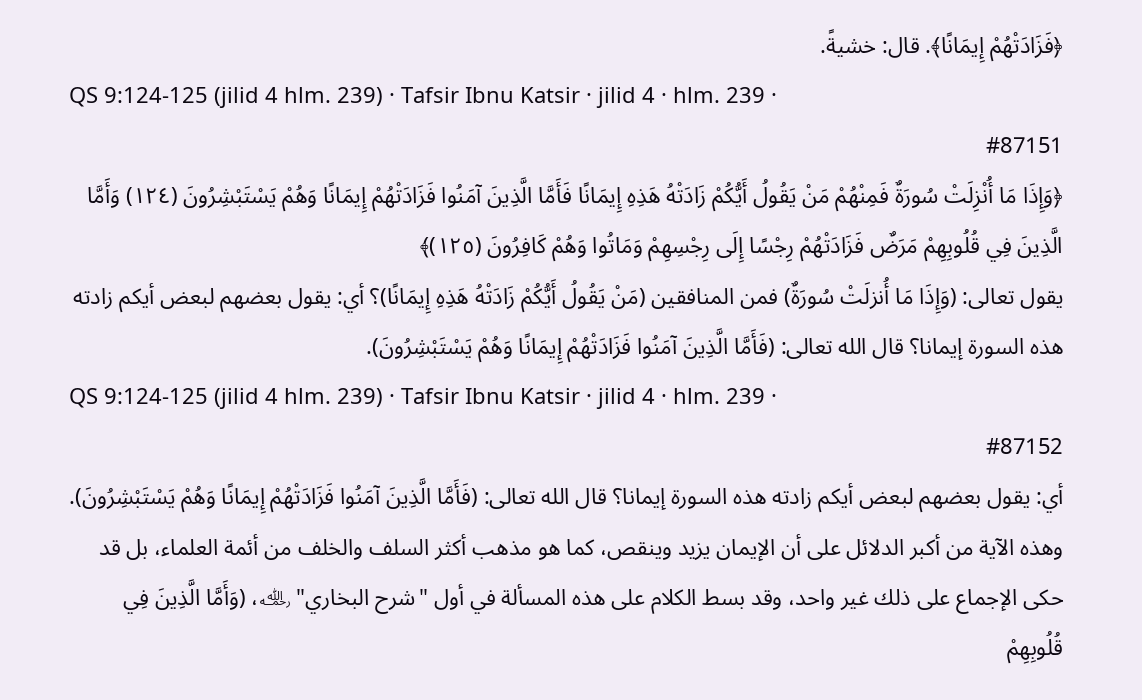﴿فَزَادَتْهُمْ إِيمَانًا﴾. قال: خشيةً.
QS 9:124-125 (jilid 4 hlm. 239) · Tafsir Ibnu Katsir · jilid 4 · hlm. 239 ·
#87151
﴿وَإِذَا مَا أُنْزِلَتْ سُورَةٌ فَمِنْهُمْ مَنْ يَقُولُ أَيُّكُمْ زَادَتْهُ هَذِهِ إِيمَانًا فَأَمَّا الَّذِينَ آمَنُوا فَزَادَتْهُمْ إِيمَانًا وَهُمْ يَسْتَبْشِرُونَ (١٢٤) وَأَمَّا الَّذِينَ فِي قُلُوبِهِمْ مَرَضٌ فَزَادَتْهُمْ رِجْسًا إِلَى رِجْسِهِمْ وَمَاتُوا وَهُمْ كَافِرُونَ (١٢٥)﴾
يقول تعالى: (وَإِذَا مَا أُنزلَتْ سُورَةٌ) فمن المنافقين (مَنْ يَقُولُ أَيُّكُمْ زَادَتْهُ هَذِهِ إِيمَانًا)؟ أي: يقول بعضهم لبعض أيكم زادته هذه السورة إيمانا؟ قال الله تعالى: (فَأَمَّا الَّذِينَ آمَنُوا فَزَادَتْهُمْ إِيمَانًا وَهُمْ يَسْتَبْشِرُونَ).
QS 9:124-125 (jilid 4 hlm. 239) · Tafsir Ibnu Katsir · jilid 4 · hlm. 239 ·
#87152
أي: يقول بعضهم لبعض أيكم زادته هذه السورة إيمانا؟ قال الله تعالى: (فَأَمَّا الَّذِينَ آمَنُوا فَزَادَتْهُمْ إِيمَانًا وَهُمْ يَسْتَبْشِرُونَ).
وهذه الآية من أكبر الدلائل على أن الإيمان يزيد وينقص، كما هو مذهب أكثر السلف والخلف من أئمة العلماء، بل قد حكى الإجماع على ذلك غير واحد، وقد بسط الكلام على هذه المسألة في أول "شرح البخاري" ﵀، (وَأَمَّا الَّذِينَ فِي قُلُوبِهِمْ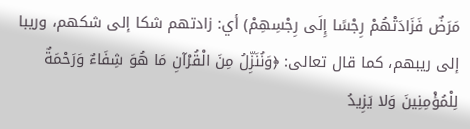مَرَضٌ فَزَادَتْهُمْ رِجْسًا إِلَى رِجْسِهِمْ) أي: زادتهم شكا إلى شكهم، وريبا إلى ريبهم، كما قال تعالى: ﴿وَنُنَزِّلُ مِنَ الْقُرْآنِ مَا هُوَ شِفَاءٌ وَرَحْمَةٌ لِلْمُؤْمِنِينَ وَلا يَزِيدُ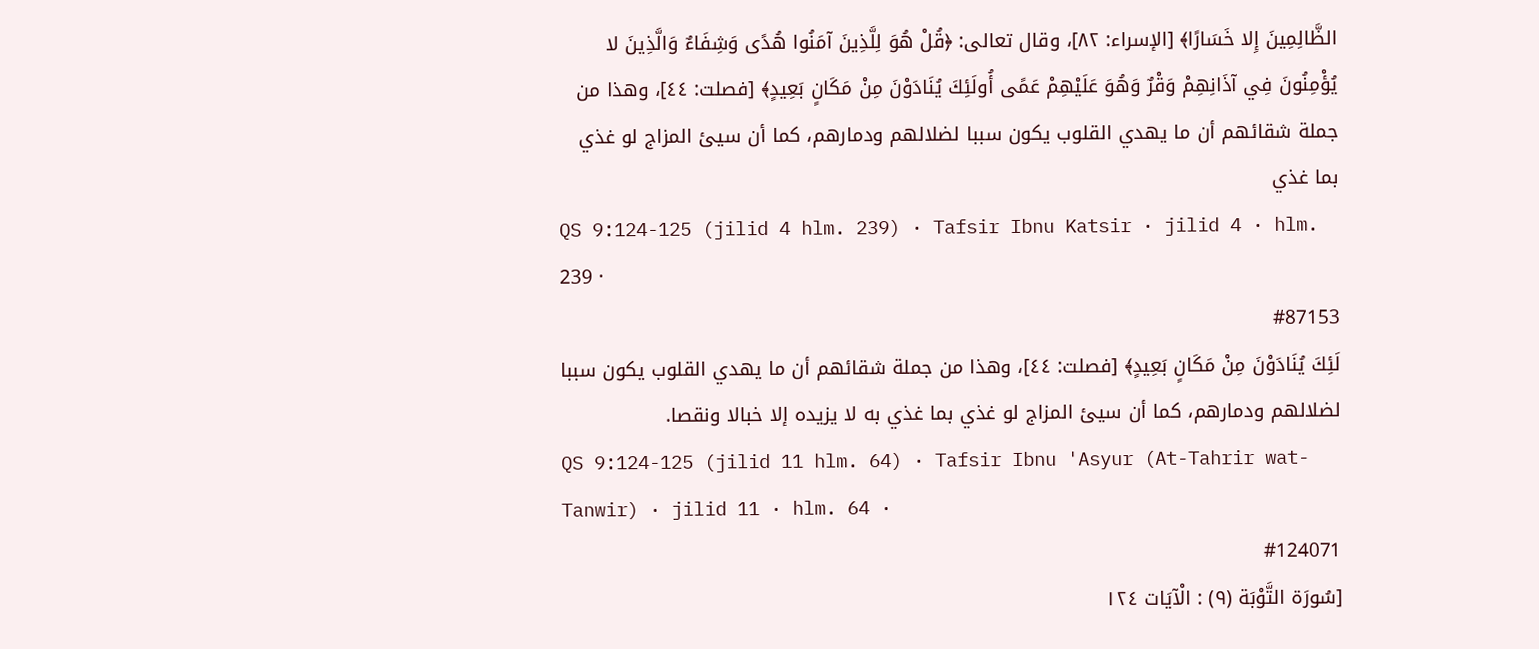الظَّالِمِينَ إِلا خَسَارًا﴾ [الإسراء: ٨٢]، وقال تعالى: ﴿قُلْ هُوَ لِلَّذِينَ آمَنُوا هُدًى وَشِفَاءٌ وَالَّذِينَ لا يُؤْمِنُونَ فِي آذَانِهِمْ وَقْرٌ وَهُوَ عَلَيْهِمْ عَمًى أُولَئِكَ يُنَادَوْنَ مِنْ مَكَانٍ بَعِيدٍ﴾ [فصلت: ٤٤]، وهذا من جملة شقائهم أن ما يهدي القلوب يكون سببا لضلالهم ودمارهم، كما أن سيئ المزاج لو غذي بما غذي
QS 9:124-125 (jilid 4 hlm. 239) · Tafsir Ibnu Katsir · jilid 4 · hlm. 239 ·
#87153
لَئِكَ يُنَادَوْنَ مِنْ مَكَانٍ بَعِيدٍ﴾ [فصلت: ٤٤]، وهذا من جملة شقائهم أن ما يهدي القلوب يكون سببا لضلالهم ودمارهم، كما أن سيئ المزاج لو غذي بما غذي به لا يزيده إلا خبالا ونقصا.
QS 9:124-125 (jilid 11 hlm. 64) · Tafsir Ibnu 'Asyur (At-Tahrir wat-Tanwir) · jilid 11 · hlm. 64 ·
#124071
[سُورَة التَّوْبَة (٩) : الْآيَات ١٢٤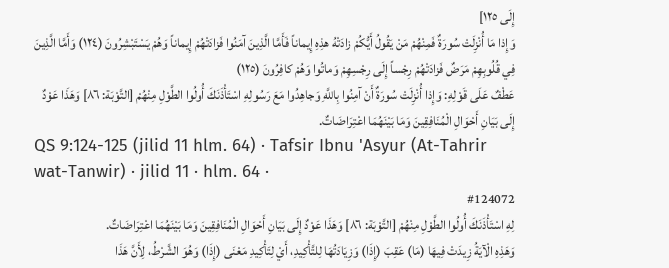إِلَى ١٢٥]
وَإِذا مَا أُنْزِلَتْ سُورَةٌ فَمِنْهُمْ مَنْ يَقُولُ أَيُّكُمْ زادَتْهُ هذِهِ إِيماناً فَأَمَّا الَّذِينَ آمَنُوا فَزادَتْهُمْ إِيماناً وَهُمْ يَسْتَبْشِرُونَ (١٢٤) وَأَمَّا الَّذِينَ فِي قُلُوبِهِمْ مَرَضٌ فَزادَتْهُمْ رِجْساً إِلَى رِجْسِهِمْ وَماتُوا وَهُمْ كافِرُونَ (١٢٥)
عَطْفٌ عَلَى قَوْلِهِ: وَإِذا أُنْزِلَتْ سُورَةٌ أَنْ آمِنُوا بِاللَّهِ وَجاهِدُوا مَعَ رَسُولِهِ اسْتَأْذَنَكَ أُولُوا الطَّوْلِ مِنْهُمْ [التَّوْبَة: ٨٦] وَهَذَا عَوْدٌ إِلَى بَيَانِ أَحْوَالِ الْمُنَافِقِينَ وَمَا بَيْنَهُمَا اعْتِرَاضَاتٌ.
QS 9:124-125 (jilid 11 hlm. 64) · Tafsir Ibnu 'Asyur (At-Tahrir wat-Tanwir) · jilid 11 · hlm. 64 ·
#124072
لِهِ اسْتَأْذَنَكَ أُولُوا الطَّوْلِ مِنْهُمْ [التَّوْبَة: ٨٦] وَهَذَا عَوْدٌ إِلَى بَيَانِ أَحْوَالِ الْمُنَافِقِينَ وَمَا بَيْنَهُمَا اعْتِرَاضَاتٌ.
وَهَذِهِ الْآيَةُ زِيدَتْ فِيهَا (مَا) عَقِبَ (إِذَا) وَزِيَادَتُهَا لِلتَّأْكِيدِ، أَيْ لِتَأْكِيدِ مَعْنَى (إِذَا) وَهُوَ الشَّرْطُ، لِأَنَّ هَذَا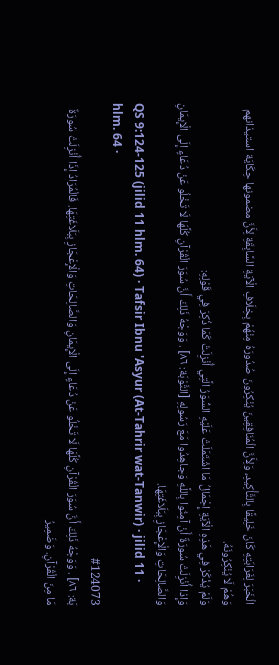الْخَبَرَ لِغَرَابَتِهِ كَانَ خَلِيقًا بِالتَّأْكِيدِ، وَلِأَنَّ الْمُنَافِقِينَ يُنْكِرُونَ صُدُورَهُ مِنْهُمْ بِخِلَافِ الْآيَةِ السَّابِقَةِ لِأَنَّ مضمونها حِكَايَة استيذانهم وَهُمْ لَا يُنْكِرُونَهُ.
وَلَمْ يُذْكَرْ فِي هَذِهِ الْآيَةِ إِجْمَالُ مَا اشْتَمَلَتْ عَلَيْهِ السُّوَرُ الَّتِي أُنْزِلَتْ كَمَا ذُكِرَ فِي قَوْلِهِ:
وَإِذا أُنْزِلَتْ سُورَةٌ أَنْ آمِنُوا بِاللَّهِ وَجاهِدُوا مَعَ رَسُولِهِ [التَّوْبَة: ٨٦] . وَوَجْهُ ذَلِكَ أَنَّ سُوَرَ الْقُرْآنِ كُلَّهَا لَا تَخْلُو عَنْ دُعَاءٍ إِلَى الْإِيمَانِ وَالصَّالِحَاتِ وَالْإِعْجَازِ بِبَلَاغَتِهَا.
QS 9:124-125 (jilid 11 hlm. 64) · Tafsir Ibnu 'Asyur (At-Tahrir wat-Tanwir) · jilid 11 · hlm. 64 ·
#124073
بَة: ٨٦] . وَوَجْهُ ذَلِكَ أَنَّ سُوَرَ الْقُرْآنِ كُلَّهَا لَا تَخْلُو عَنْ دُعَاءٍ إِلَى الْإِيمَانِ وَالصَّالِحَاتِ وَالْإِعْجَازِ بِبَلَاغَتِهَا. فَالْمُرَادُ إِذَا أُنْزِلَتْ سُورَةٌ مَا مِنَ الْقُرْآنِ. وَضَمِيرُ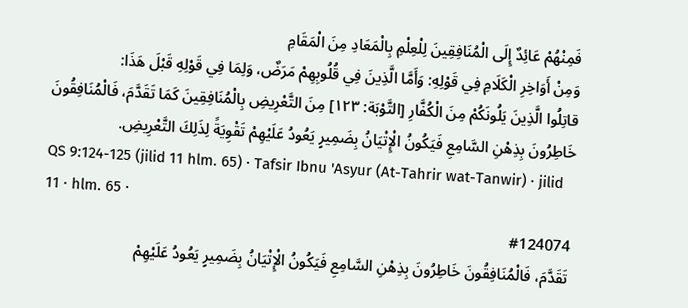فَمِنْهُمْ عَائِدٌ إِلَى الْمُنَافِقِينَ لِلْعِلْمِ بِالْمَعَادِ مِنَ الْمَقَامِ
وَمِنْ أَوَاخِرِ الْكَلَامِ فِي قَوْلِهِ: وَأَمَّا الَّذِينَ فِي قُلُوبِهِمْ مَرَضٌ، وَلِمَا فِي قَوْلِهِ قَبْلَ هَذَا:
قاتِلُوا الَّذِينَ يَلُونَكُمْ مِنَ الْكُفَّارِ [التَّوْبَة: ١٢٣] مِنَ التَّعْرِيضِ بِالْمُنَافِقِينَ كَمَا تَقَدَّمَ، فَالْمُنَافِقُونَ خَاطِرُونَ بِذِهْنِ السَّامِعِ فَيَكُونُ الْإِتْيَانُ بِضَمِيرٍ يَعُودُ عَلَيْهِمْ تَقْوِيَةً لِذَلِكَ التَّعْرِيضِ.
QS 9:124-125 (jilid 11 hlm. 65) · Tafsir Ibnu 'Asyur (At-Tahrir wat-Tanwir) · jilid 11 · hlm. 65 ·
#124074
تَقَدَّمَ، فَالْمُنَافِقُونَ خَاطِرُونَ بِذِهْنِ السَّامِعِ فَيَكُونُ الْإِتْيَانُ بِضَمِيرٍ يَعُودُ عَلَيْهِمْ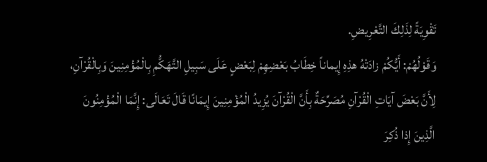تَقْوِيَةً لِذَلِكَ التَّعْرِيضِ.
وَقَوْلُهُمْ: أَيُّكُمْ زادَتْهُ هذِهِ إِيماناً خِطَابُ بَعْضِهِمْ لِبَعْضٍ عَلَى سَبِيلِ التَّهَكُّمِ بِالْمُؤْمِنِينَ وَبِالْقُرْآنِ، لِأَنَّ بَعْضَ آيَاتِ الْقُرْآنِ مُصَرِّحَةٌ بِأَنَّ الْقُرْآنَ يُزِيدُ الْمُؤْمِنِينَ إِيمَانًا قَالَ تَعَالَى: إِنَّمَا الْمُؤْمِنُونَ الَّذِينَ إِذا ذُكِرَ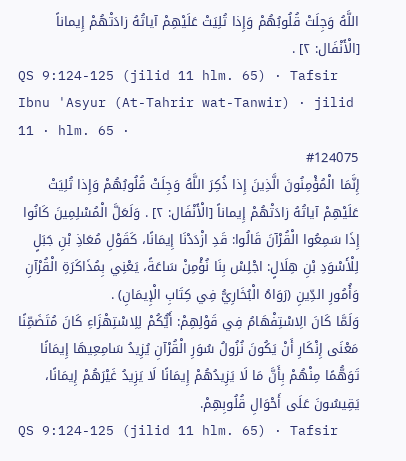اللَّهُ وَجِلَتْ قُلُوبُهُمْ وَإِذا تُلِيَتْ عَلَيْهِمْ آياتُهُ زادَتْهُمْ إِيماناً [الْأَنْفَال: ٢] .
QS 9:124-125 (jilid 11 hlm. 65) · Tafsir Ibnu 'Asyur (At-Tahrir wat-Tanwir) · jilid 11 · hlm. 65 ·
#124075
إِنَّمَا الْمُؤْمِنُونَ الَّذِينَ إِذا ذُكِرَ اللَّهُ وَجِلَتْ قُلُوبُهُمْ وَإِذا تُلِيَتْ عَلَيْهِمْ آياتُهُ زادَتْهُمْ إِيماناً [الْأَنْفَال: ٢] . وَلَعَلَّ الْمُسْلِمِينَ كَانُوا إِذَا سَمِعُوا الْقُرْآنَ قَالُوا: قَدِ ازْدَدْنَا إِيمَانًا، كَقَوْلِ مُعَاذِ بْنِ جَبَلٍ لِلْأَسْوَدِ بْنِ هِلَالٍ: اجْلِسْ بِنَا نُؤْمِنْ سَاعَةً، يَعْنِي بِمُذَاكَرَةِ الْقُرْآنِ وَأُمُورِ الدِّينِ (رَوَاهُ الْبُخَارِيُّ فِي كِتَابِ الْإِيمَانِ) .
وَلَمَّا كَانَ الِاسْتِفْهَامُ فِي قَوْلِهِمْ: أَيُّكُمْ لِلِاسْتِهْزَاءِ كَانَ مُتَضَمِّنًا مَعْنَى إِنْكَارِ أَنْ يَكُونَ نُزُولُ سُوَرِ الْقُرْآنِ يُزِيدُ سَامِعِيهَا إِيمَانًا تَوَهُّمًا مِنْهُمْ بِأَنَّ مَا لَا يَزِيدُهُمْ إِيمَانًا لَا يَزِيدُ غَيْرَهُمْ إِيمَانًا، يَقِيسُونَ عَلَى أَحْوَالِ قُلُوبِهِمْ.
QS 9:124-125 (jilid 11 hlm. 65) · Tafsir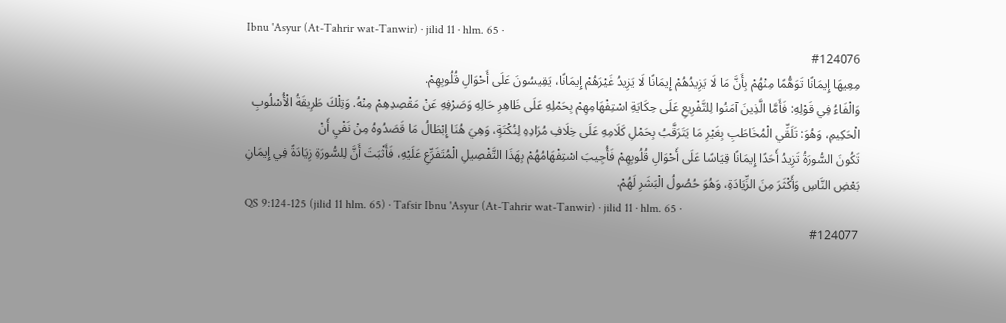Ibnu 'Asyur (At-Tahrir wat-Tanwir) · jilid 11 · hlm. 65 ·
#124076
مِعِيهَا إِيمَانًا تَوَهُّمًا مِنْهُمْ بِأَنَّ مَا لَا يَزِيدُهُمْ إِيمَانًا لَا يَزِيدُ غَيْرَهُمْ إِيمَانًا، يَقِيسُونَ عَلَى أَحْوَالِ قُلُوبِهِمْ.
وَالْفَاءُ فِي قَوْلِهِ: فَأَمَّا الَّذِينَ آمَنُوا لِلتَّفْرِيعِ عَلَى حِكَايَةِ اسْتِفْهَامِهِمْ بِحَمْلِهِ عَلَى ظَاهِرِ حَالِهِ وَصَرْفِهِ عَنْ مَقْصِدِهِمْ مِنْهُ. وَتِلْكَ طَرِيقَةُ الْأُسْلُوبِ الْحَكِيمِ، وَهُوَ: تَلَقِّي الْمُخَاطَبِ بِغَيْرِ مَا يَتَرَقَّبُ بِحَمْلِ كَلَامِهِ عَلَى خِلَافِ مُرَادِهِ لِنُكْتَةٍ، وَهِيَ هُنَا إِبْطَالُ مَا قَصَدُوهُ مِنْ نَفْيِ أَنْ
تَكُونَ السُّورَةُ تَزِيدُ أَحَدًا إِيمَانًا قِيَاسًا عَلَى أَحْوَالِ قُلُوبِهِمْ فَأُجِيبَ اسْتِفْهَامُهُمْ بِهَذَا التَّفْصِيلِ الْمُتَفَرِّعِ عَلَيْهِ، فَأَثْبَتَ أَنَّ لِلسُّورَةِ زِيَادَةً فِي إِيمَانِ بَعْضِ النَّاسِ وَأَكْثَرَ مِنَ الزِّيَادَةِ، وَهُوَ حُصُولُ الْبَشَرِ لَهُمْ.
QS 9:124-125 (jilid 11 hlm. 65) · Tafsir Ibnu 'Asyur (At-Tahrir wat-Tanwir) · jilid 11 · hlm. 65 ·
#124077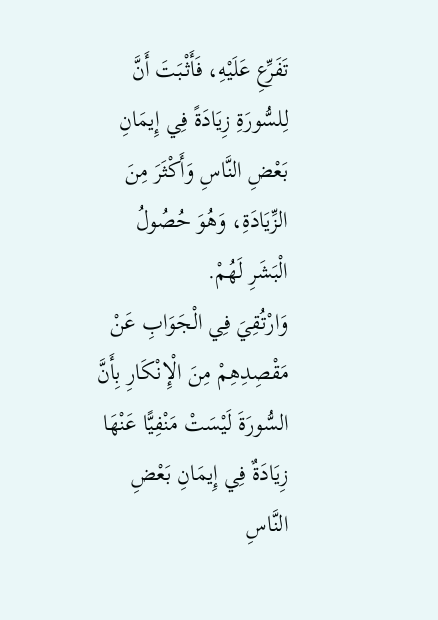تَفَرِّعِ عَلَيْهِ، فَأَثْبَتَ أَنَّ لِلسُّورَةِ زِيَادَةً فِي إِيمَانِ بَعْضِ النَّاسِ وَأَكْثَرَ مِنَ الزِّيَادَةِ، وَهُوَ حُصُولُ الْبَشَرِ لَهُمْ.
وَارْتُقِيَ فِي الْجَوَابِ عَنْ مَقْصِدِهِمْ مِنَ الْإِنْكَارِ بِأَنَّ السُّورَةَ لَيْسَتْ مَنْفِيًّا عَنْهَا زِيَادَةٌ فِي إِيمَانِ بَعْضِ النَّاسِ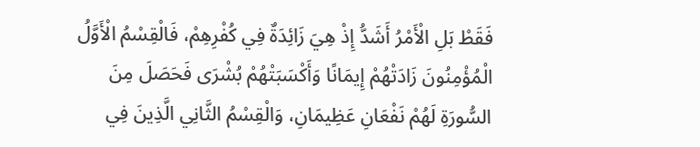فَقَطْ بَلِ الْأَمْرُ أَشَدُّ إِذْ هِيَ زَائِدَةٌ فِي كُفْرِهِمْ، فَالْقِسْمُ الْأَوَّلُ الْمُؤْمِنُونَ زَادَتْهُمْ إِيمَانًا وَأَكْسَبَتْهُمْ بُشْرَى فَحَصَلَ مِنَ السُّورَةِ لَهُمْ نَفْعَانِ عَظِيمَانِ، وَالْقِسْمُ الثَّانِي الَّذِينَ فِي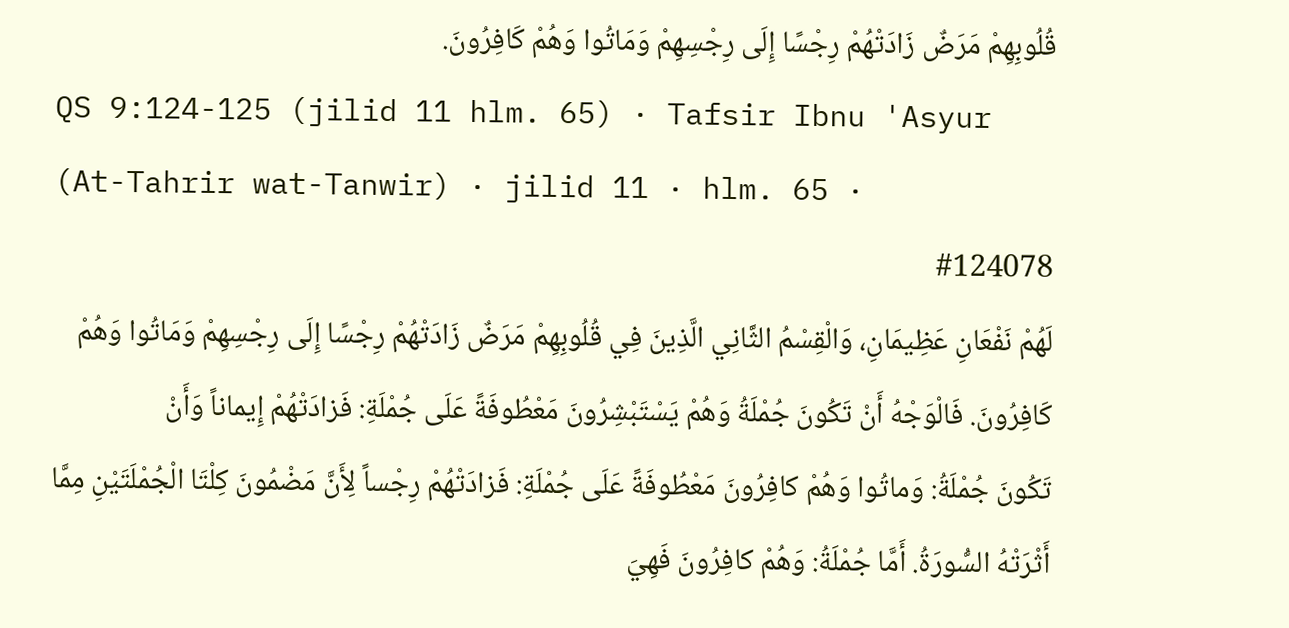قُلُوبِهِمْ مَرَضٌ زَادَتْهُمْ رِجْسًا إِلَى رِجْسِهِمْ وَمَاتُوا وَهُمْ كَافِرُونَ.
QS 9:124-125 (jilid 11 hlm. 65) · Tafsir Ibnu 'Asyur (At-Tahrir wat-Tanwir) · jilid 11 · hlm. 65 ·
#124078
لَهُمْ نَفْعَانِ عَظِيمَانِ، وَالْقِسْمُ الثَّانِي الَّذِينَ فِي قُلُوبِهِمْ مَرَضٌ زَادَتْهُمْ رِجْسًا إِلَى رِجْسِهِمْ وَمَاتُوا وَهُمْ كَافِرُونَ. فَالْوَجْهُ أَنْ تَكُونَ جُمْلَةُ وَهُمْ يَسْتَبْشِرُونَ مَعْطُوفَةً عَلَى جُمْلَةِ: فَزادَتْهُمْ إِيماناً وَأَنْ
تَكُونَ جُمْلَةُ: وَماتُوا وَهُمْ كافِرُونَ مَعْطُوفَةً عَلَى جُمْلَةِ: فَزادَتْهُمْ رِجْساً لِأَنَّ مَضْمُونَ كِلْتَا الْجُمْلَتَيْنِ مِمَّا أَثْرَتْهُ السُّورَةُ. أَمَّا جُمْلَةُ: وَهُمْ كافِرُونَ فَهِيَ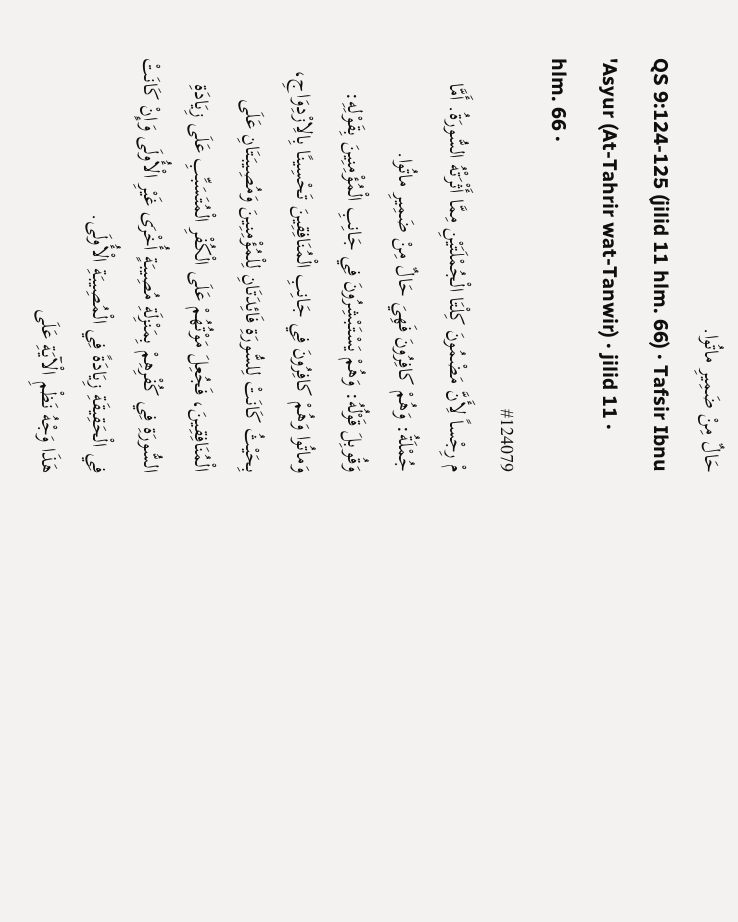حَالٌ مِنْ ضَمِيرِ ماتُوا.
QS 9:124-125 (jilid 11 hlm. 66) · Tafsir Ibnu 'Asyur (At-Tahrir wat-Tanwir) · jilid 11 · hlm. 66 ·
#124079
مْ رِجْساً لِأَنَّ مَضْمُونَ كِلْتَا الْجُمْلَتَيْنِ مِمَّا أَثْرَتْهُ السُّورَةُ. أَمَّا جُمْلَةُ: وَهُمْ كافِرُونَ فَهِيَ حَالٌ مِنْ ضَمِيرِ ماتُوا.
وَقُوبِلَ قَوْلُهُ: وَهُمْ يَسْتَبْشِرُونَ فِي جَانِبِ الْمُؤْمِنِينَ بِقَوْلِهِ: وَماتُوا وَهُمْ كافِرُونَ فِي جَانِبِ الْمُنَافِقِينَ تَحْسِينًا بِالِازْدِوَاجِ، بِحَيْثُ كَانَتْ لِلسُّورَةِ فَائِدَتَانِ لِلْمُؤْمِنِينَ وَمُصِيبَتَانِ عَلَى الْمُنَافِقِينَ، فَجُعِلَ مَوْتُهُمْ عَلَى الْكُفْرِ الْمُتَسَبِّبِ عَلَى زِيَادَةِ السُّورَةِ فِي كُفْرِهِمْ بِمَنْزِلَةِ مُصِيبَةٍ أُخْرَى غَيْرِ الْأُولَى وَإِنْ كَانَتْ فِي الْحَقِيقَةِ زِيَادَةً فِي الْمُصِيبَةِ الْأُولَى.
هَذَا وَجْهُ نَظْمِ الْآيَةِ عَلَى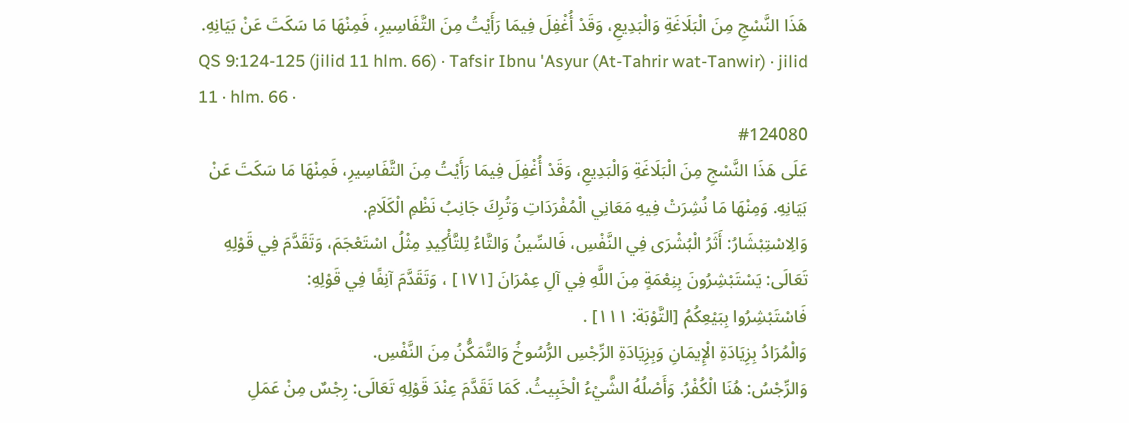هَذَا النَّسْجِ مِنَ الْبَلَاغَةِ وَالْبَدِيعِ، وَقَدْ أُغْفِلَ فِيمَا رَأَيْتُ مِنَ التَّفَاسِيرِ، فَمِنْهَا مَا سَكَتَ عَنْ بَيَانِهِ.
QS 9:124-125 (jilid 11 hlm. 66) · Tafsir Ibnu 'Asyur (At-Tahrir wat-Tanwir) · jilid 11 · hlm. 66 ·
#124080
عَلَى هَذَا النَّسْجِ مِنَ الْبَلَاغَةِ وَالْبَدِيعِ، وَقَدْ أُغْفِلَ فِيمَا رَأَيْتُ مِنَ التَّفَاسِيرِ، فَمِنْهَا مَا سَكَتَ عَنْ بَيَانِهِ. وَمِنْهَا مَا نُشِرَتْ فِيهِ مَعَانِي الْمُفْرَدَاتِ وَتُرِكَ جَانِبُ نَظْمِ الْكَلَامِ.
وَالِاسْتِبْشَارُ: أَثَرُ الْبُشْرَى فِي النَّفْسِ، فَالسِّينُ وَالتَّاءُ لِلتَّأْكِيدِ مِثْلُ اسْتَعْجَمَ، وَتَقَدَّمَ فِي قَوْلِهِ تَعَالَى: يَسْتَبْشِرُونَ بِنِعْمَةٍ مِنَ اللَّهِ فِي آلِ عِمْرَانَ [١٧١] ، وَتَقَدَّمَ آنِفًا فِي قَوْلِهِ:
فَاسْتَبْشِرُوا بِبَيْعِكُمُ [التَّوْبَة: ١١١] .
وَالْمُرَادُ بِزِيَادَةِ الْإِيمَانِ وَبِزِيَادَةِ الرِّجْسِ الرُّسُوخُ وَالتَّمَكُّنُ مِنَ النَّفْسِ.
وَالرِّجْسُ: هُنَا الْكُفْرُ. وَأَصْلُهُ الشَّيْءُ الْخَبِيثُ. كَمَا تَقَدَّمَ عِنْدَ قَوْلِهِ تَعَالَى: رِجْسٌ مِنْ عَمَلِ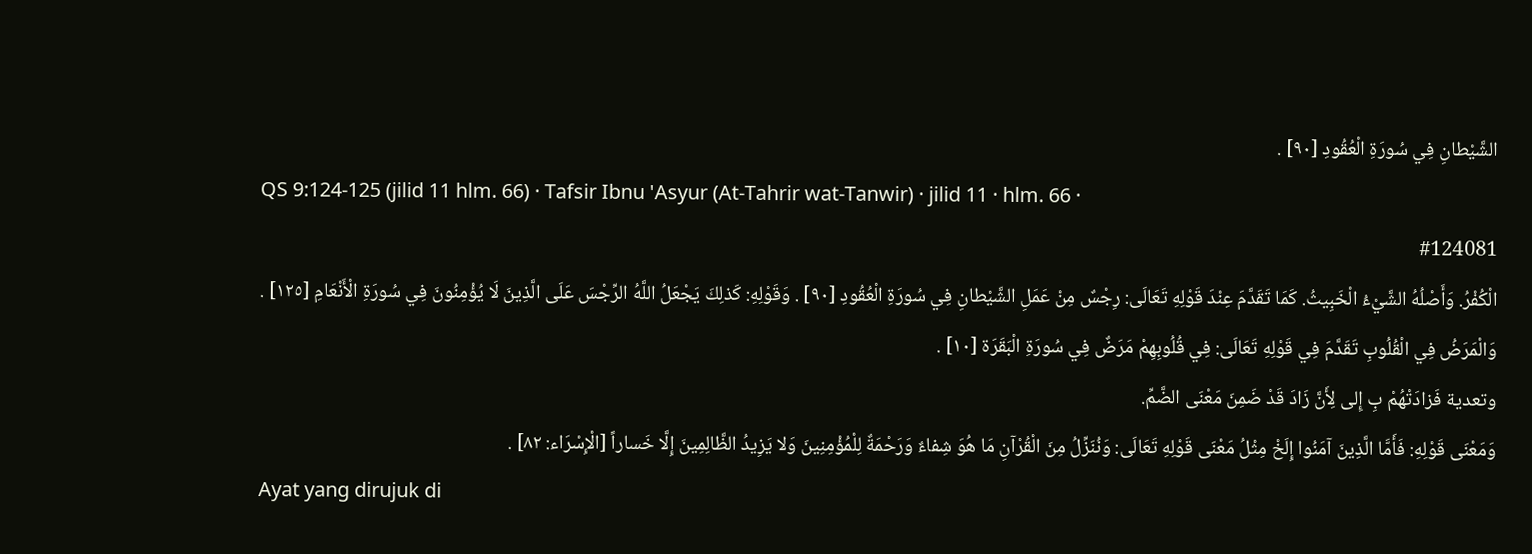الشَّيْطانِ فِي سُورَةِ الْعُقُودِ [٩٠] .
QS 9:124-125 (jilid 11 hlm. 66) · Tafsir Ibnu 'Asyur (At-Tahrir wat-Tanwir) · jilid 11 · hlm. 66 ·
#124081
الْكُفْرُ. وَأَصْلُهُ الشَّيْءُ الْخَبِيثُ. كَمَا تَقَدَّمَ عِنْدَ قَوْلِهِ تَعَالَى: رِجْسٌ مِنْ عَمَلِ الشَّيْطانِ فِي سُورَةِ الْعُقُودِ [٩٠] . وَقَوْلِهِ: كَذلِكَ يَجْعَلُ اللَّهُ الرِّجْسَ عَلَى الَّذِينَ لَا يُؤْمِنُونَ فِي سُورَةِ الْأَنْعَامِ [١٢٥] .
وَالْمَرَضُ فِي الْقُلُوبِ تَقَدَّمَ فِي قَوْلِهِ تَعَالَى: فِي قُلُوبِهِمْ مَرَضٌ فِي سُورَةِ الْبَقَرَة [١٠] .
وتعدية فَزادَتْهُمْ بِ إِلى لِأَنَّ زَادَ قَدْ ضَمِنَ مَعْنَى الضَّمِّ.
وَمَعْنَى قَوْلِهِ: فَأَمَّا الَّذِينَ آمَنُوا إِلَخْ مِثْلُ مَعْنَى قَوْلِهِ تَعَالَى: وَنُنَزِّلُ مِنَ الْقُرْآنِ مَا هُوَ شِفاءٌ وَرَحْمَةٌ لِلْمُؤْمِنِينَ وَلا يَزِيدُ الظَّالِمِينَ إِلَّا خَساراً [الْإِسْرَاء: ٨٢] .
Ayat yang dirujuk di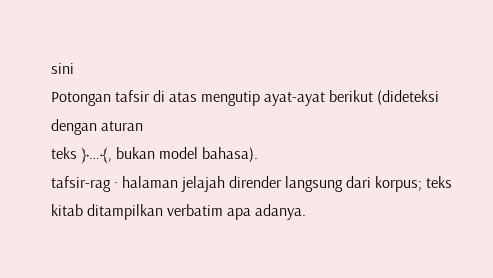sini
Potongan tafsir di atas mengutip ayat-ayat berikut (dideteksi dengan aturan
teks ﴿…﴾, bukan model bahasa).
tafsir-rag · halaman jelajah dirender langsung dari korpus; teks kitab ditampilkan verbatim apa adanya.